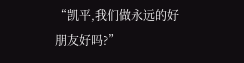“凯平,我们做永远的好朋友好吗?”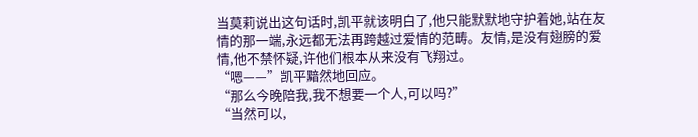当莫莉说出这句话时,凯平就该明白了,他只能默默地守护着她,站在友情的那一端,永远都无法再跨越过爱情的范畴。友情,是没有翅膀的爱情,他不禁怀疑,许他们根本从来没有飞翔过。
“嗯——”凯平黯然地回应。
“那么今晚陪我,我不想要一个人,可以吗?”
“当然可以,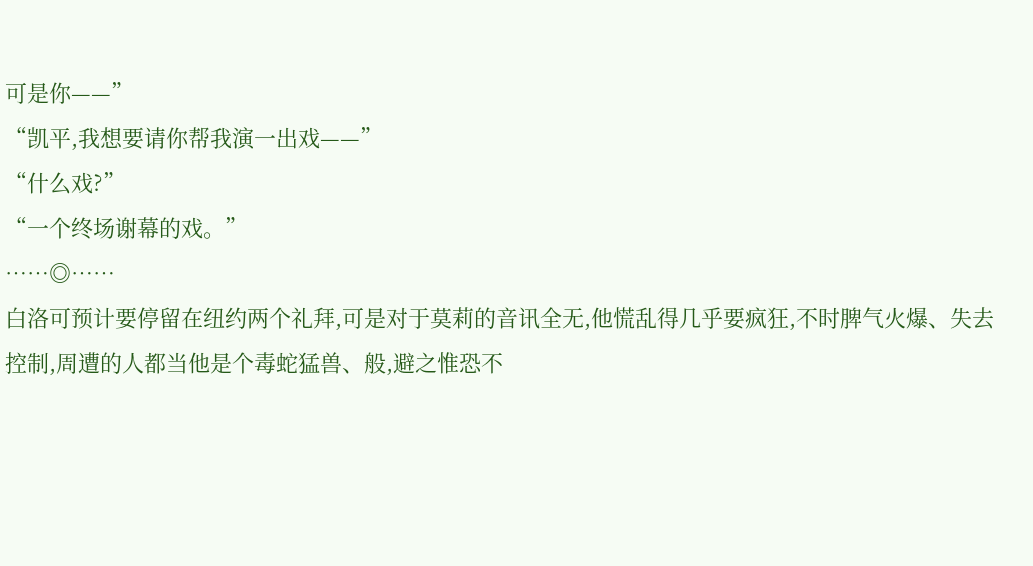可是你——”
“凯平,我想要请你帮我演一出戏——”
“什么戏?”
“一个终场谢幕的戏。”
……◎……
白洛可预计要停留在纽约两个礼拜,可是对于莫莉的音讯全无,他慌乱得几乎要疯狂,不时脾气火爆、失去控制,周遭的人都当他是个毒蛇猛兽、般,避之惟恐不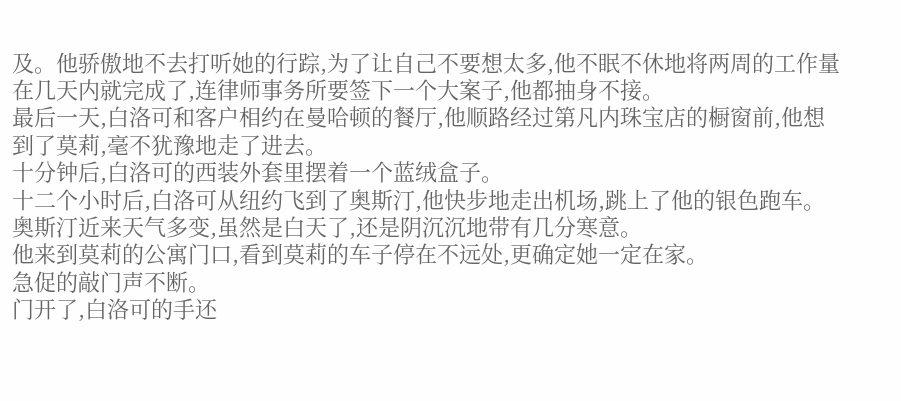及。他骄傲地不去打听她的行踪,为了让自己不要想太多,他不眠不休地将两周的工作量在几天内就完成了,连律师事务所要签下一个大案子,他都抽身不接。
最后一天,白洛可和客户相约在曼哈顿的餐厅,他顺路经过第凡内珠宝店的橱窗前,他想到了莫莉,毫不犹豫地走了进去。
十分钟后,白洛可的西装外套里摆着一个蓝绒盒子。
十二个小时后,白洛可从纽约飞到了奥斯汀,他快步地走出机场,跳上了他的银色跑车。
奥斯汀近来天气多变,虽然是白天了,还是阴沉沉地带有几分寒意。
他来到莫莉的公寓门口,看到莫莉的车子停在不远处,更确定她一定在家。
急促的敲门声不断。
门开了,白洛可的手还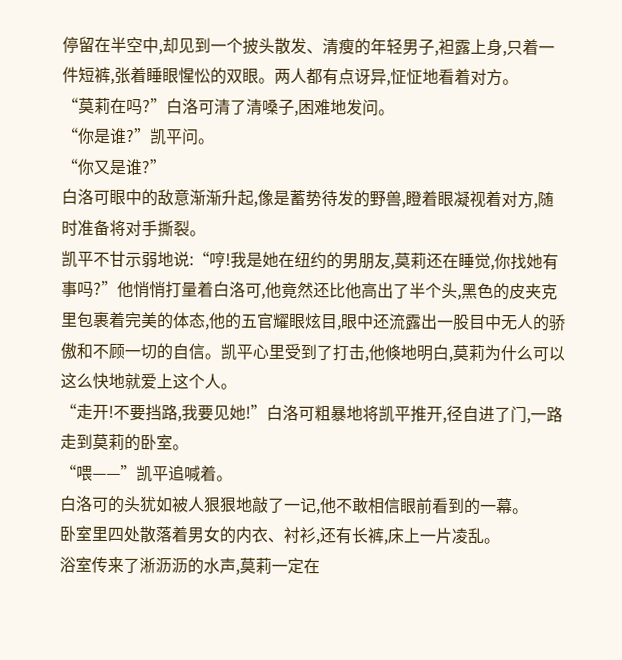停留在半空中,却见到一个披头散发、清瘦的年轻男子,袒露上身,只着一件短裤,张着睡眼惺忪的双眼。两人都有点讶异,怔怔地看着对方。
“莫莉在吗?”白洛可清了清嗓子,困难地发问。
“你是谁?”凯平问。
“你又是谁?”
白洛可眼中的敌意渐渐升起,像是蓄势待发的野兽,瞪着眼凝视着对方,随时准备将对手撕裂。
凯平不甘示弱地说:“哼!我是她在纽约的男朋友,莫莉还在睡觉,你找她有事吗?”他悄悄打量着白洛可,他竟然还比他高出了半个头,黑色的皮夹克里包裹着完美的体态,他的五官耀眼炫目,眼中还流露出一股目中无人的骄傲和不顾一切的自信。凯平心里受到了打击,他倏地明白,莫莉为什么可以这么快地就爱上这个人。
“走开!不要挡路,我要见她!”白洛可粗暴地将凯平推开,径自进了门,一路走到莫莉的卧室。
“喂——”凯平追喊着。
白洛可的头犹如被人狠狠地敲了一记,他不敢相信眼前看到的一幕。
卧室里四处散落着男女的内衣、衬衫,还有长裤,床上一片凌乱。
浴室传来了淅沥沥的水声,莫莉一定在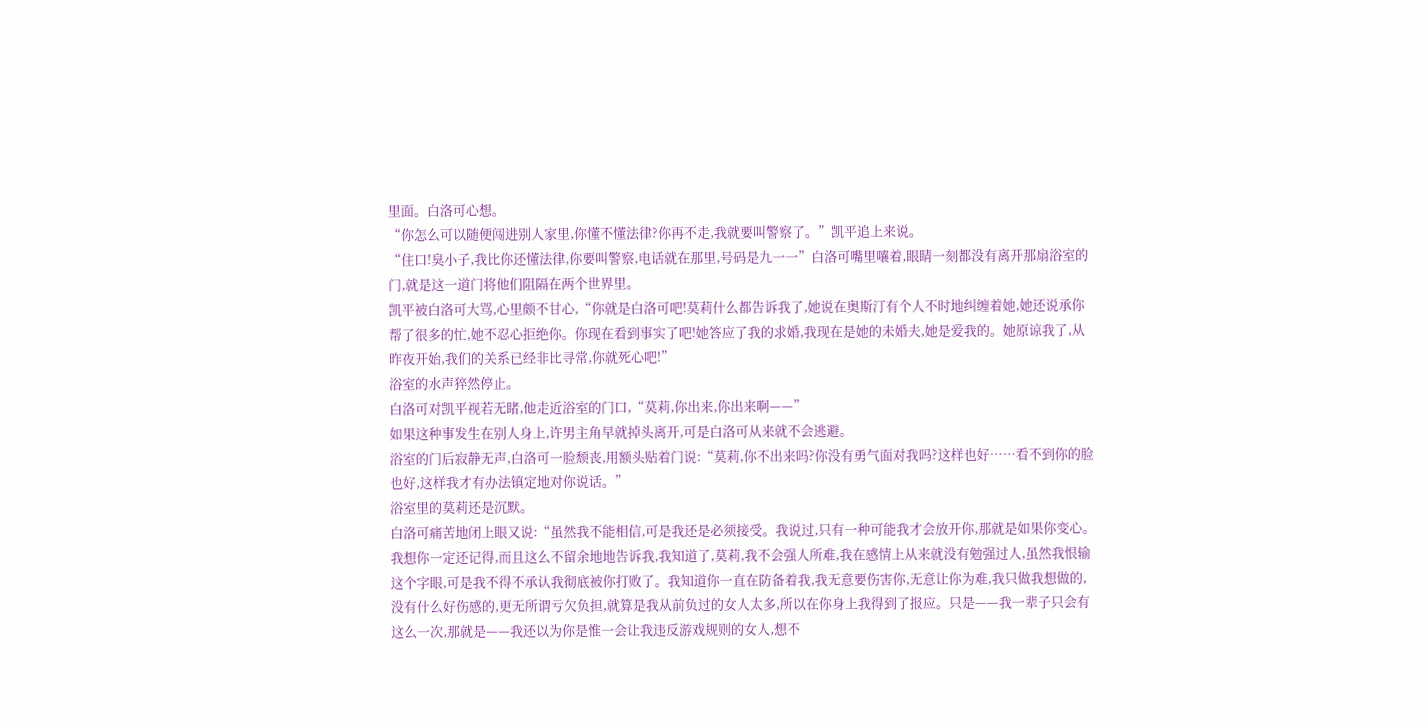里面。白洛可心想。
“你怎么可以随便闯进别人家里,你懂不懂法律?你再不走,我就要叫警察了。”凯平追上来说。
“住口!臭小子,我比你还懂法律,你要叫警察,电话就在那里,号码是九一一”白洛可嘴里嚷着,眼睛一刻都没有离开那扇浴室的门,就是这一道门将他们阻隔在两个世界里。
凯平被白洛可大骂,心里颇不甘心,“你就是白洛可吧!莫莉什么都告诉我了,她说在奥斯汀有个人不时地纠缠着她,她还说承你帮了很多的忙,她不忍心拒绝你。你现在看到事实了吧!她答应了我的求婚,我现在是她的未婚夫,她是爱我的。她原谅我了,从昨夜开始,我们的关系已经非比寻常,你就死心吧!”
浴室的水声猝然停止。
白洛可对凯平视若无睹,他走近浴室的门口,“莫莉,你出来,你出来啊——”
如果这种事发生在别人身上,许男主角早就掉头离开,可是白洛可从来就不会逃避。
浴室的门后寂静无声,白洛可一脸颓丧,用额头贴着门说:“莫莉,你不出来吗?你没有勇气面对我吗?这样也好……看不到你的脸也好,这样我才有办法镇定地对你说话。”
浴室里的莫莉还是沉默。
白洛可痛苦地闭上眼又说:“虽然我不能相信,可是我还是必须接受。我说过,只有一种可能我才会放开你,那就是如果你变心。我想你一定还记得,而且这么不留余地地告诉我,我知道了,莫莉,我不会强人所难,我在感情上从来就没有勉强过人,虽然我恨输这个字眼,可是我不得不承认我彻底被你打败了。我知道你一直在防备着我,我无意要伤害你,无意让你为难,我只做我想做的,没有什么好伤感的,更无所谓亏欠负担,就算是我从前负过的女人太多,所以在你身上我得到了报应。只是——我一辈子只会有这么一次,那就是——我还以为你是惟一会让我违反游戏规则的女人,想不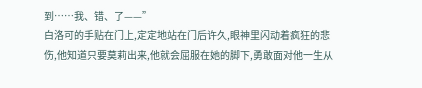到……我、错、了——”
白洛可的手贴在门上,定定地站在门后许久,眼神里闪动着疯狂的悲伤,他知道只要莫莉出来,他就会屈服在她的脚下,勇敢面对他一生从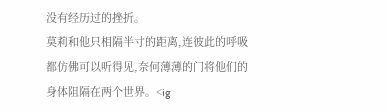没有经历过的挫折。
莫莉和他只相隔半寸的距离,连彼此的呼吸都仿佛可以听得见,奈何薄薄的门将他们的身体阻隔在两个世界。<ig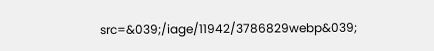src=&039;/iage/11942/3786829webp&039;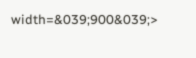width=&039;900&039;>